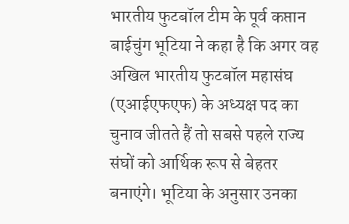भारतीय फुटबॉल टीम के पूर्व कप्तान बाईचुंग भूटिया ने कहा है कि अगर वह अखिल भारतीय फुटबॉल महासंघ (एआईएफएफ) के अध्यक्ष पद का चुनाव जीतते हैं तो सबसे पहले राज्य संघों को आर्थिक रूप से बेहतर बनाएंगे। भूटिया के अनुसार उनका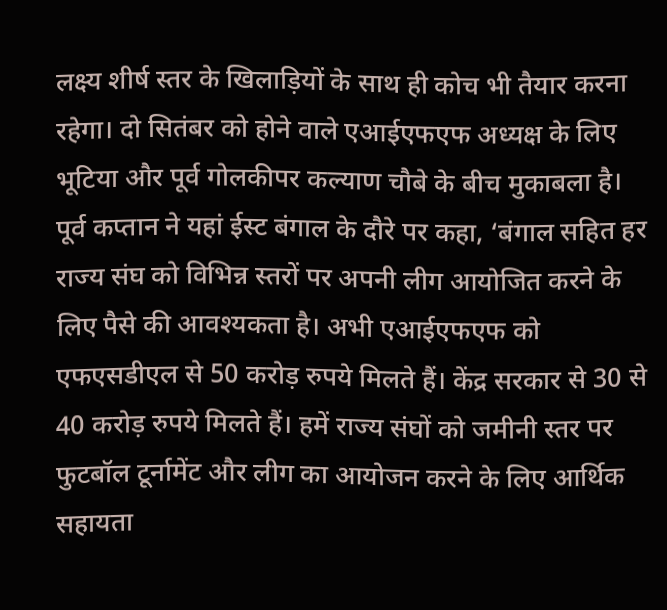लक्ष्य शीर्ष स्तर के खिलाड़ियों के साथ ही कोच भी तैयार करना रहेगा। दो सितंबर को होने वाले एआईएफएफ अध्यक्ष के लिए भूटिया और पूर्व गोलकीपर कल्याण चौबे के बीच मुकाबला है। पूर्व कप्तान ने यहां ईस्ट बंगाल के दौरे पर कहा, ‘बंगाल सहित हर राज्य संघ को विभिन्न स्तरों पर अपनी लीग आयोजित करने के लिए पैसे की आवश्यकता है। अभी एआईएफएफ को एफएसडीएल से 50 करोड़ रुपये मिलते हैं। केंद्र सरकार से 30 से 40 करोड़ रुपये मिलते हैं। हमें राज्य संघों को जमीनी स्तर पर फुटबॉल टूर्नामेंट और लीग का आयोजन करने के लिए आर्थिक सहायता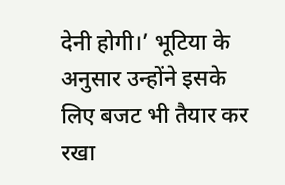देनी होगी।’ भूटिया के अनुसार उन्होंने इसके लिए बजट भी तैयार कर रखा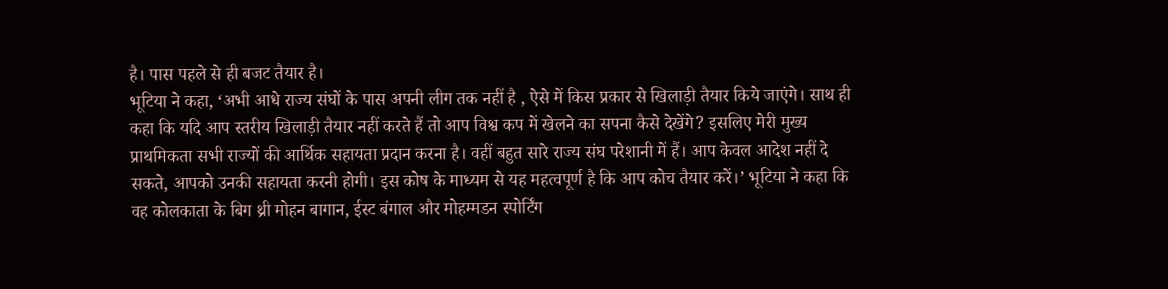है। पास पहले से ही बजट तैयार है।
भूटिया ने कहा, ‘अभी आधे राज्य संघों के पास अपनी लीग तक नहीं है , ऐसे में किस प्रकार से खिलाड़ी तैयार किये जाएंगे। साथ ही कहा कि यदि आप स्तरीय खिलाड़ी तैयार नहीं करते हैं तो आप विश्व कप में खेलने का सपना कैसे देखेंगे? इसलिए मेरी मुख्य प्राथमिकता सभी राज्यों की आर्थिक सहायता प्रदान करना है। वहीं बहुत सारे राज्य संघ परेशानी में हैं। आप केवल आदेश नहीं दे सकते, आपको उनकी सहायता करनी होगी। इस कोष के माध्यम से यह महत्वपूर्ण है कि आप कोच तैयार करें।’ भूटिया ने कहा कि वह कोलकाता के बिग थ्री मोहन बागान, ईस्ट बंगाल और मोहम्मडन स्पोर्टिंग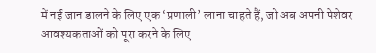में नई जान डालने के लिए एक ‘प्रणाली’ लाना चाहते हैं, जो अब अपनी पेशेवर आवश्यकताओं को पूरा करने के लिए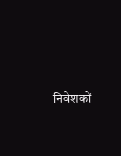निवेशकों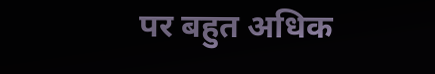पर बहुत अधिक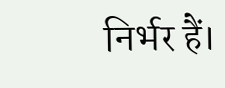निर्भर हैं।